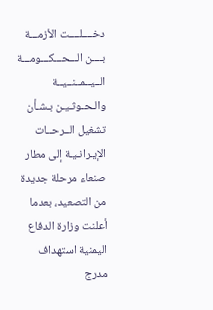دخــــلــــت الأزمـــة بــــن الـــحـــكـــومـــة الــيــمــنــيــة والـحـوثـيـن بـشـأن تشغيل الــرحــات الإيـرانـيـة إلى مطار صنعاء مرحلة جديدة من التصعيد، بعدما أعلنت وزارة الدفاع اليمنية استهداف مدرج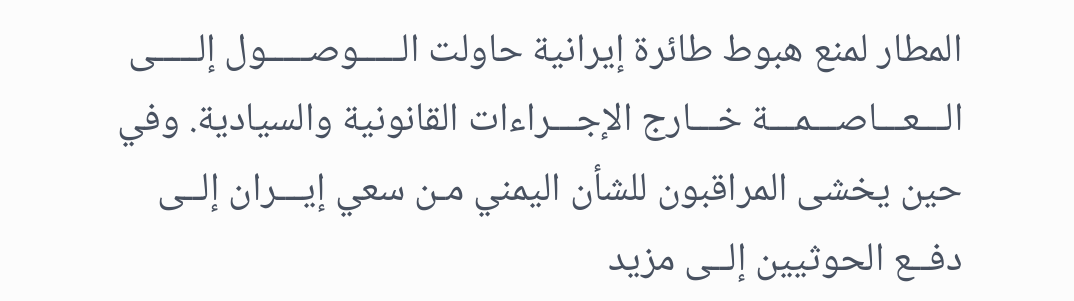المطار لمنع هبوط طائرة إيرانية حاولت الـــــوصـــــول إلـــــى الـــعـــاصـــمـــة خـــارج الإجـــراءات القانونية والسيادية. وفي حين يخشى المراقبون للشأن اليمني مـن سعي إيـــران إلــى دفــع الحوثيين إلــى مزيد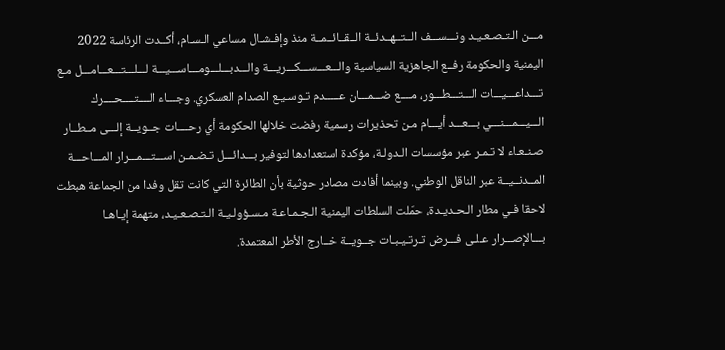مـــن الـتـصـعـيـد ونـــســـف الــتــهــدئــة الــقــائــمــة منذ وإفـشـال مساعي الـسـام، أكــدت الرئاسة 2022 اليمنية والحكومة رفــع الجاهزية السياسية والـــعـــســـكـــريـــة والـــدبـــلـــومـــاســـيـــة لـــلـــتـــعـــامـــل مـع تـــداعـــيـــات الـــتـــطـــور، مــــع ضـــمـــان عـــــدم تـوسـيـع الصدام العسكري. وجـــاء الــــتــــحــــرك الـــيـــمـــنـــي بـــعـــد أيـــام مـن تحذيرات رسمية رفضت خلالها الحكومة أي رحــــات جــويــة إلـــى مــطــار صـنـعـاء لا تـمـر عبر مؤسسات الـدولـة، مؤكدة استعدادها لتوفير بـــدائـــل تـضـمـن اســـتـــمـــرار المـــاحـــة المــدنــيــة عبر الناقل الوطني. وبينما أفادت مصادر حوثية بأن الطائرة التي كانت تقل وفدا من الجماعة هبطت لاحقا فـي مطار الـحـديـدة، حمّلت السلطات اليمنية الـجـمـاعـة مـسـؤولـيـة الـتـصـعـيـد، متهمة إيـاهـا بـــالإصـــرار عـلـى فـــرض تـرتـيـبـات جــويــة خــارج الأطر المعتمدة.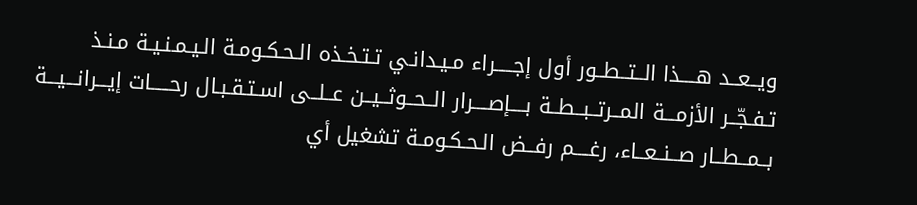ويــعــد هــــذا الــتــطــور أول إجـــــراء مـيـدانـي تـتـخـذه الـحـكـومـة الـيـمـنـيـة مـنـذ تـفـجّــر الأزمـــة المــرتــبــطــة بــــإصــــرار الــحــوثــيــن عــلــى اسـتـقـبـال رحـــــات إيـــرانـــيـــة بــمــطــار صــنــعــاء، رغــــم رفــض الـحـكـومـة تشغيل أي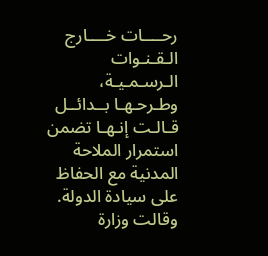رحــــات خــــارج الـقـنـوات الـرسـمـيـة، وطـرحـهـا بــدائــل قـالـت إنـهـا تضمن استمرار الملاحة المدنية مع الحفاظ على سيادة الدولة. وقالت وزارة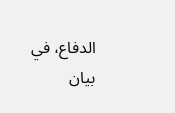الدفاع، في بيان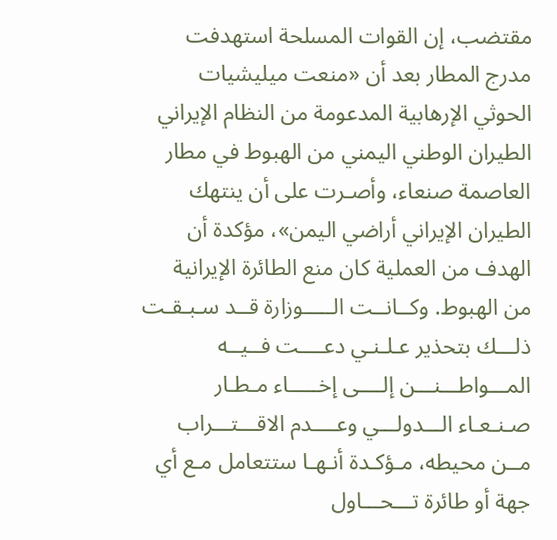مقتضب، إن القوات المسلحة استهدفت مدرج المطار بعد أن «منعت ميليشيات الحوثي الإرهابية المدعومة من النظام الإيراني الطيران الوطني اليمني من الهبوط في مطار العاصمة صنعاء، وأصـرت على أن ينتهك الطيران الإيراني أراضي اليمن»، مؤكدة أن الهدف من العملية كان منع الطائرة الإيرانية من الهبوط. وكــانــت الـــــوزارة قــد سـبـقـت ذلـــك بتحذير عـلـنـي دعــــت فــيــه المـــواطـــنـــن إلــــى إخـــــاء مـطـار صـنـعـاء الـــدولـــي وعــــدم الاقـــتـــراب مــن محيطه، مـؤكـدة أنـهـا ستتعامل مـع أي جهة أو طائرة تـــحـــاول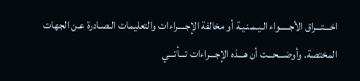اخـــتـــراق الأجـــــواء الـيـمـنـيـة أو مخالفة الإجــــراءات والتعليمات الـصـادرة عـن الجهات المختصة. وأوضـــحـــت أن هـــذه الإجـــراءات تـــأتـــي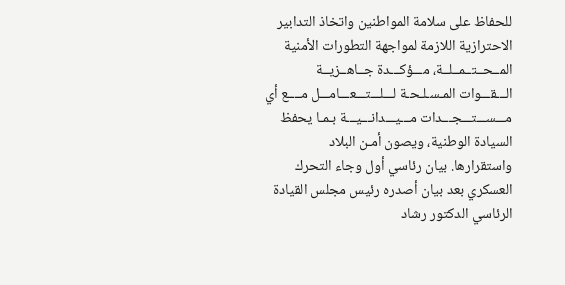للحفاظ على سلامة المواطنين واتخاذ التدابير الاحترازية اللازمة لمواجهة التطورات الأمنية المــحــتــمــلــة، مـــؤكـــدة جــاهــزيــة الـــقـــوات المـسـلـحـة لـــلـــتـــعـــامـــل مــــع أي مـــســـتـــجـــدات مـــيـــدانـــيـــة بـمـا يحفظ السيادة الوطنية، ويصون أمـن البلاد واستقرارها. بيان رئاسي أول وجاء التحرك العسكري بعد بيان أصدره رئيس مجلس القيادة الرئاسي الدكتور رشاد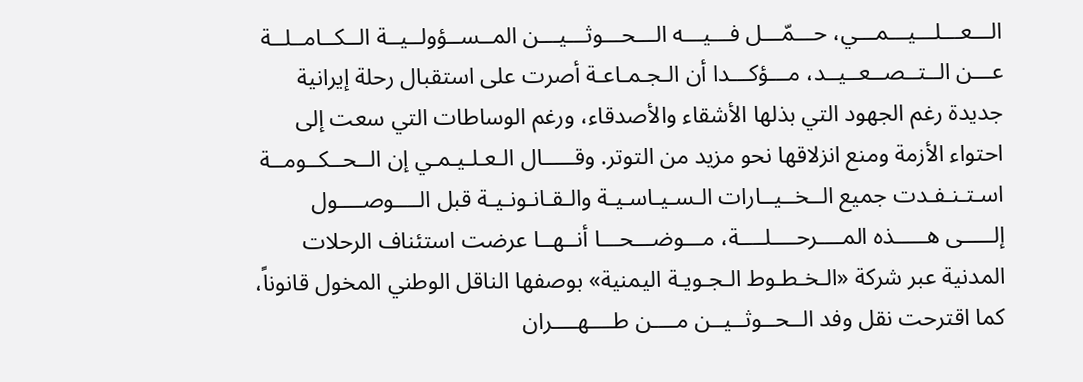الـــعـــلـــيـــمـــي، حـــمّـــل فـــيـــه الـــحـــوثـــيـــن المــســؤولــيــة الــكــامــلــة عـــن الــتــصــعــيــد، مـــؤكـــدا أن الـجـمـاعـة أصرت على استقبال رحلة إيرانية جديدة رغم الجهود التي بذلها الأشقاء والأصدقاء، ورغم الوساطات التي سعت إلى احتواء الأزمة ومنع انزلاقها نحو مزيد من التوتر. وقـــــال الـعـلـيـمـي إن الــحــكــومــة اسـتـنـفـدت جميع الــخــيــارات الـسـيـاسـيـة والـقـانـونـيـة قبل الــــوصــــول إلـــــى هـــــذه المــــرحــــلــــة، مـــوضـــحـــا أنــهــا عرضت استئناف الرحلات المدنية عبر شركة «الـخـطـوط الـجـويـة اليمنية» بوصفها الناقل الوطني المخول قانوناً، كما اقترحت نقل وفد الــحــوثــيــن مــــن طــــهــــران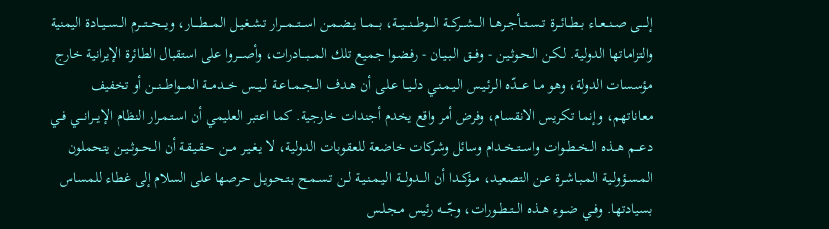إلـــــى صــنــعــاء بــطــائــرة تــســتــأجــرهــا الـــشـــركـــة الـــوطـــنـــيـــة، بـــمـــا يـضـمـن اســـتـــمـــرار تـشـغـيـل المــــطــــار، ويـــحـــتـــرم الــســيــادة اليمنية والتزاماتها الدولية. لـكـن الـحـوثـيـن - وفـــق الـبـيـان - رفـضـوا جميع تلك المـــبـــادرات، وأصــــروا على استقبال الطائرة الإيرانية خارج مؤسسات الدولة، وهو مــا عـــدّه الـرئـيـس الـيـمـنـي دلــيــا عـلـى أن هـدف الــجــمــاعــة لــيــس خـــدمـــة المـــواطـــنـــن أو تخفيف معاناتهم، وإنما تكريس الانقسام، وفرض أمر واقع يخدم أجندات خارجية. كما اعتبر العليمي أن اسـتـمـرار النظام الإيـــرانـــي فــي دعـــم هـــذه الــخــطــوات واســتــخــدام وسائل وشركات خاضعة للعقوبات الدولية، لا يـغـيـر مـــن حـقـيـقـة أن الــحــوثــيــن يتحملون المـسـؤولـيـة المـبـاشـرة عــن التصعيد، مــؤكــدا أن الـــدولـــة الـيـمـنـيـة لــن تـسـمـح بـتـحـويـل حرصها على السلام إلى غطاء للمساس بسيادتها. وفــي ضــوء هــذه الــتــطــورات، وجّـــه رئيس مـجـلـس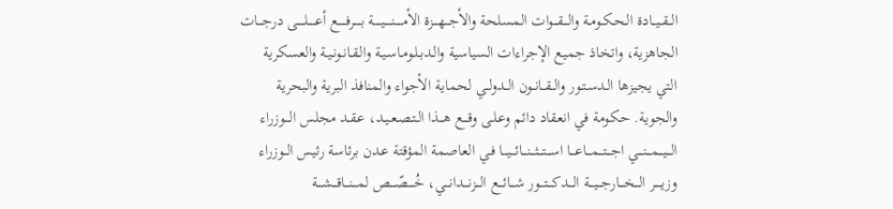الــقــيــادة الـحـكـومـة والـــقـــوات المسلحة والأجـــهـــزة الأمـــــنـــــيـــــة بـــــرفـــــع أعـــــلـــــى درجـــات الجاهزية، واتخاذ جميع الإجراءات السياسية والـدبـلـومـاسـيـة والـقـانـونـيـة والعسكرية التي يجيزها الـدسـتـور والــقــانــون الــدولــي لحماية الأجواء والمنافذ البرية والبحرية والجوية. حكومة في انعقاد دائم وعـلـى وقـــع هـــذا الـتـصـعـيـد، عـقـد مجلس الـــوزراء الـــيـــمـــنـــي اجـــتـــمـــاعـــا اســـتـــثـــنـــائـــيـــا فـي العاصمة المؤقتة عـدن برئاسة رئيس الــوزراء وزيـــــر الـــخـــارجـــيـــة الـــدكـــتـــور شـــائـــع الـــزنـــدانـــي، خُــــصّــــص لمـــنـــاقـــشـــة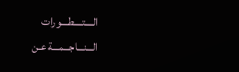الــــتــــطــــورات الـــنـــاجـــمـــة عـن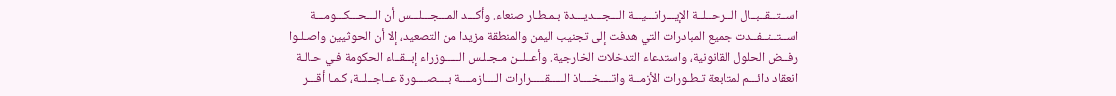اســتــقــبــال الــرحــلــة الإيـــرانـــيـــة الـــجـــديـــدة بـمـطـار صنعاء. وأكـــد المـــجـــلـــس أن الـــحـــكـــومـــة اســتــنــفــدت جميع المبادرات التي هدفت إلى تجنيب اليمن والمنطقة مزيدا من التصعيد، إلا أن الحوثيين واصـلـوا رفــض الحلول القانونية، واستدعاء التدخلات الخارجية. وأعــلــن مـجـلـس الـــــوزراء إبــقــاء الحكومة فـي حـالـة انعقاد دائـــم لمتابعة تـطـورات الأزمــة واتــــخــــاذ الـــــقـــــرارات الــــازمــــة بــــصــــورة عــاجــلــة، كـمـا أقـــر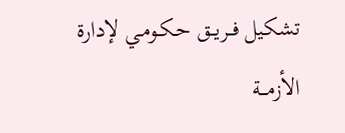تشكيل فــريــق حـكـومـي لإدارة الأزمـــة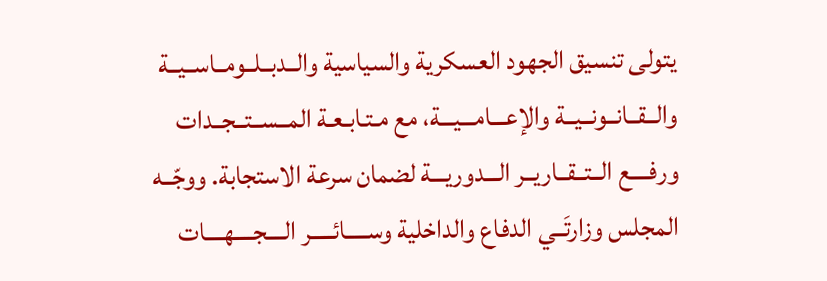يتولى تنسيق الجهود العسكرية والسياسية والــدبــلــومــاســيــة والــقــانــونــيــة والإعـــامـــيـــة، مع مـتـابـعـة المــســتــجــدات ورفــــع الــتــقــاريــر الـــدوريـــة لضمان سرعة الاستجابة. ووجّــه المجلس وزارتَــي الدفاع والداخلية وســـــائـــــر الــــجــــهــــات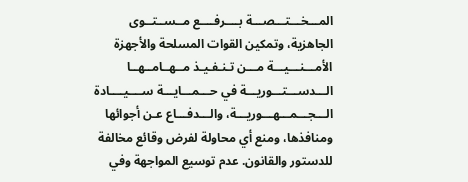المـــخـــتـــصـــة بــــرفــــع مــســتــوى الجاهزية، وتمكين القوات المسلحة والأجهزة الأمـــنـــيـــة مـــن تـنـفـيـذ مــهــامــهــا الـــدســـتـــوريـــة في حـــمـــايـــة ســــيــــادة الـــجـــمـــهـــوريـــة، والـــدفـــاع عـن أجوائها ومنافذها، ومنع أي محاولة لفرض وقائع مخالفة للدستور والقانون. عدم توسيع المواجهة وفي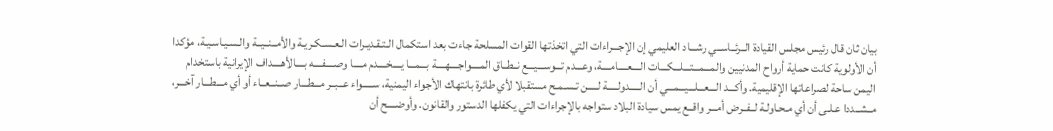بيان ثان قال رئيس مجلس القيادة الــرئــاســي رشـــاد العليمي إن الإجـــراءات التي اتخذتها القوات المسلحة جاءت بعد استكمال الـتـقـديـرات الـعـسـكـريـة والأمــنــيــة والـسـيـاسـيـة، مؤكدا أن الأولوية كانت حماية أرواح المدنيين والمـــمـــتـــلـــكـــات الــــعــــامــــة، وعـــدم تـــوســـيـــع نــطــاق المــــواجــــهــــة بـــمـــا يــــخــــدم مــــا وصــــفــــه بــــالأهــــداف الإيرانية باستخدام اليمن ساحة لصراعاتها الإقليمية. وأكـــد الـــعـــلـــيـــمـــي أن الـــــدولـــــة لـــــن تـسـمـح مستقبلا لأي طائرة بانتهاك الأجواء اليمنية، ســـــواء عــبــر مـــطـــار صــنــعــاء أو أي مـــطـــار آخـــر، مــشــددا عـلـى أن أي مـحـاولـة لــفــرض أمـــر واقــع يمس سيادة البلاد ستواجه بالإجراءات التي يكفلها الدستور والقانون. وأوضــــح أن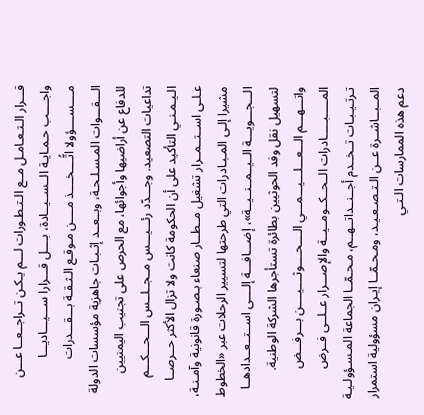قـــرار الـتـعـامـل مــع الـتـطـورات لـــم يـكـن تــراجــعــا عـــن واجــــب حـمـايـة الــســيــادة، بــــل قـــرارا ســـيـــاديـــا مــــســــؤولا اتُّــــخــــذ مــــن مـوقـع الـثـقـة بـــقـــدرات الـــقـــوات المـسـلـحـة، وبــعــد إثـبـات جاهزية مؤسسات الدولة للدفاع عن أراضيها وأجوائها، مع الحرص على تجنيب اليمنيين تداعيات التصعيد. وجـــدّد رئـــيـــس مــجــلــس الـــحـــكـــم الـيـمـنـي التأكيد على أن الحكومة كانت ولا تزال الأكثر حــرصــا عـلـى اســتــمــرار تشغيل مــطــار صنعاء بـصـورة قانونية وآمـنـة، مشيرا إلـى المـبـادرات التي طرحتها لتسيير الرحلات عبر «الخطوط الـــجـــويـــة الــيــمــنــيــة»، إضـــافـــة إلــــى اســتــعــدادهــا لتسهيل نقل وفد الحوثيين بطائرة تستأجرها الشركة الوطنية. واتـــهـــم الـــعـــلـــيـــمـــي الــــحــــوثــــيــــن بـــرفـــض المـــــبـــــادرات الــحــكــومــيــة والإصـــرار عــلــى فــرض تـرتـيـبـات تــخــدم أجــنــداتــهــم، مـحـمّــا الجماعة المـسـؤولـيـة المــبــاشــرة عــن الـتـصـعـيـد، ومـحـمّــا إيـران مسؤولية استمرار دعم هذه الممارسات الـتـي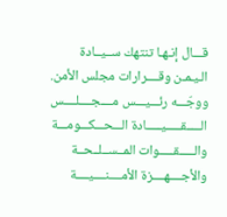قـــال إنـهـا تنتهك ســيــادة الـيـمـن وقــــرارات مجلس الأمن. ووجّـــه رئـــيـــس مــــجــــلــــس الـــــقـــــيـــــادة الـــحـــكـــومـــة والـــــقـــــوات المــســلــحــة والأجــــهــــزة الأمــــنــــيــــة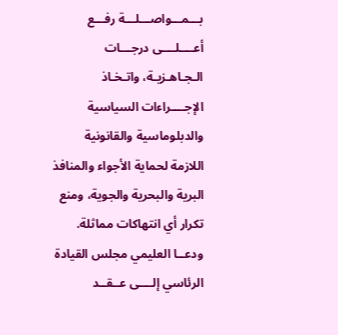بـــمـــواصـــلـــة رفـــع أعــــلــــى درجـــات الـجـاهـزيـة، واتـخـاذ الإجــــراءات السياسية والدبلوماسية والقانونية اللازمة لحماية الأجواء والمنافذ البرية والبحرية والجوية، ومنع تكرار أي انتهاكات مماثلة. ودعــا العليمي مجلس القيادة الرئاسي إلــــى عــقــد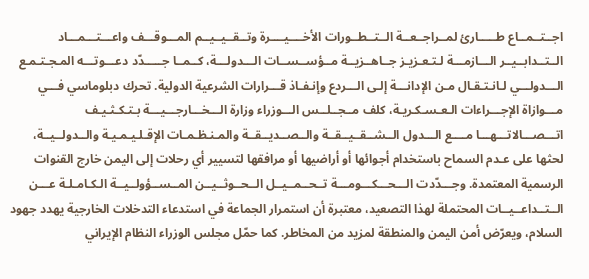اجــتــمــاع طـــــارئ لمــراجــعــة الــتــطــورات الأخــــيــــرة وتــقــيــيــم المـــوقـــف واعـــتـــمـــاد الــتــدابــيــر الـــازمـــة لـتـعـزيـز جــاهــزيــة مــؤســســات الـــدولـــة، كــمــا جـــــدّد دعـــوتـــه المـجـتـمـع الـــدولـــي لـانـتـقـال مـن الإدانـــة إلـى الـــردع وإنـفـاذ قـــرارات الشرعية الدولية. تحرك دبلوماسي فـــي مـــوازاة الإجـــراءات الـعـسـكـريـة، كلف مــجــلــس الـــوزراء وزارة الـــخـــارجـــيـــة بـتـكـثـيـف اتـــصـــالاتـــهـــا مــــع الـــدول الــشــقــيــقــة والــصــديــقــة والمـنـظـمـات الإقـلـيـمـيـة والــدولــيــة، لحثها على عـدم السماح باستخدام أجوائها أو أراضيها أو مرافقها لتسيير أي رحلات إلى اليمن خارج القنوات الرسمية المعتمدة. وجـــدّدت الـــحـــكـــومـــة تــحــمــيــل الــحــوثــيــن المــســؤولــيــة الـكـامـلـة عـــن الــتــداعــيــات المحتملة لهذا التصعيد، معتبرة أن استمرار الجماعة في استدعاء التدخلات الخارجية يهدد جهود السلام، ويعرّض أمن اليمن والمنطقة لمزيد من المخاطر. كما حمّل مجلس الوزراء النظام الإيراني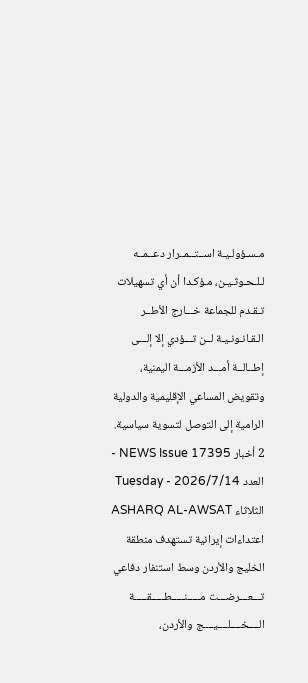مـسـؤولـيـة اســتــمــرار دعــمــه لـلـحـوثـيـن، مـؤكـدا أن أي تسهيلات تـقـدم للجماعة خـــارج الأطــر الـقـانـونـيـة لــن تـــؤدي إلا إلـــى إطــالــة أمـــد الأزمـــة اليمنية، وتقويض المساعي الإقليمية والدولية الرامية إلى التوصل لتسوية سياسية. 2 أخبار NEWS Issue 17395 - العدد Tuesday - 2026/7/14 الثلاثاء ASHARQ AL-AWSAT اعتداءات إيرانية تستهدف منطقة الخليج والأردن وسط استنفار دفاعي تـــعـــرضـــت مـــــنـــــطـــــقـــــة الــــخــــلــــيــــج والأردن،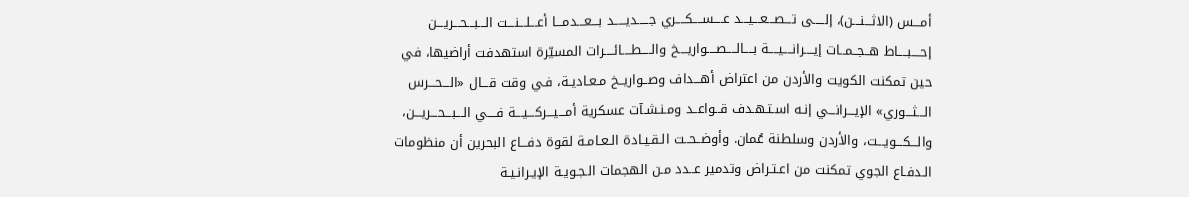أمـــس (الاثـــنـــن)، إلـــــى تـــصـــعـــيـــد عــــســــكــــري جـــــديـــــد بـــعـــدمـــا أعـــلـــنـــت الـــبـــحـــريـــن إحــــبــــاط هــجــمــات إيــــرانــــيــــة بــــالــــصــــواريــــخ والــــطــــائــــرات المسيّرة استهدفت أراضيها، في حين تمكنت الكويت والأردن من اعتراض أهـــداف وصــواريــخ مـعـاديـة، فـي وقت قـــال «الـــحـــرس الـــثـــوري» الإيـــرانـــي إنـه اسـتـهـدف قــواعــد ومـنـشـآت عسكرية أمـــيـــركـــيـــة فــــي الـــبـــحـــريـــن، والـــكـــويـــت، والأردن وسلطنة عُمان. وأوضــحــت الـقـيـادة الـعـامـة لقوة دفـــاع البحرين أن منظومات الـدفـاع الجوي تمكنت من اعـتـراض وتدمير عــدد مـن الهجمات الـجـويـة الإيـرانـيـة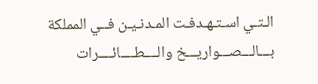الـتـي اسـتـهـدفـت المـدنـيـن فــي المملكة بـــالـــصـــواريـــخ والــــطــــائــــرات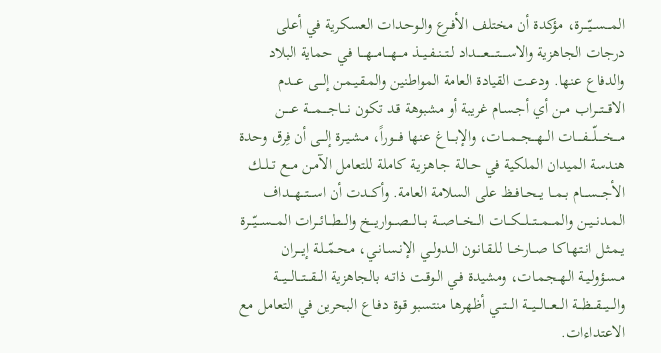المـــســـيّـــرة، مؤكدة أن مختلف الأفــرع والـوحـدات العسكرية في أعلى درجات الجاهزية والاســـــتـــــعـــــداد لــتــنــفــيــذ مـــهـــامـــهـــا فـي حماية البلاد والدفاع عنها. ودعــت القيادة العامة المواطنين والمـقـيـمـن إلـــى عـــدم الاقـــتـــراب مــن أي أجـسـام غريبة أو مشبوهة قـد تكون نــــاجــــمــــة عـــــن مــــخــــلّــــفــــات الـــهـــجـــمـــات، والإبــــاغ عنها فــــوراً، مـشـيـرة إلـــى أن فِرق وحدة هندسة الميدان الملكية في حـالـة جـاهـزيـة كاملة للتعامل الآمـن مـــع تــلــك الأجـــســـام بــمــا يــحــافــظ على السلامة العامة. وأكـــدت أن اســـتـــهـــداف المــدنــيــن والمـــمـــتـــلـــكـــات الـــخـــاصـــة بـــالـــصـــواريـــخ والـــطـــائـــرات المـــســـيّـــرة يـمـثـل انـتـهـاكـا صــارخــا لـلـقـانـون الــدولــي الإنـسـانـي، مـحـمّــلـة إيــــران مـسـؤولـيـة الـهـجـمـات، ومشيدة فـي الـوقـت ذاتــه بالجاهزية الـــقـــتـــالـــيـــة والـــيـــقـــظـــة الـــعـــالـــيـــة الـــتـــي أظهرها منتسبو قوة دفـاع البحرين في التعامل مع الاعتداءات.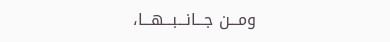ومـــن جـــانـــبـــهـــا،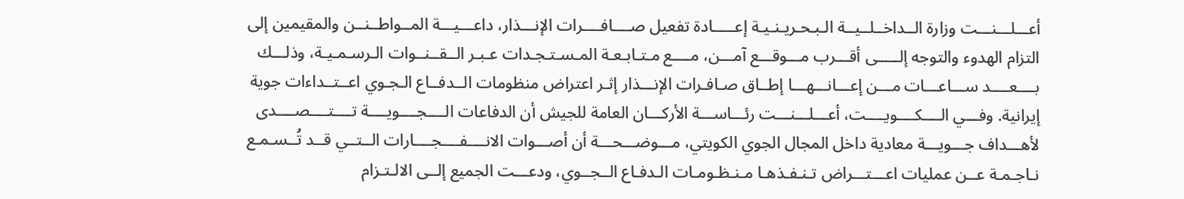أعـــلـــنـــت وزارة الــداخــلــيــة الـبـحـريـنـيـة إعـــــادة تفعيل صــــافــــرات الإنـــذار، داعـــيـــة المــواطــنــن والمقيمين إلى التزام الهدوء والتوجه إلـــــى أقـــرب مـــوقـــع آمـــن، مــــع مـتـابـعـة المـسـتـجـدات عـبـر الــقــنــوات الـرسـمـيـة، وذلـــك بــــعــــد ســـاعـــات مـــن إعـــانـــهـــا إطــاق صـافـرات الإنـــذار إثـر اعتراض منظومات الــدفــاع الـجـوي اعــتــداءات جوية إيرانية. وفـــي الــــكــــويــــت، أعـــلـــنـــت رئـــاســـة الأركـــان العامة للجيش أن الدفاعات الــــجــــويــــة تــــتــــصــــدى لأهـــداف جـــويـــة معادية داخل المجال الجوي الكويتي، مـــوضـــحـــة أن أصـــوات الانــــفــــجــــارات الــتــي قــد تُــسـمـع نـاجـمـة عــن عمليات اعـــتـــراض تـنـفـذهـا مـنـظـومـات الـدفـاع الــجــوي، ودعـــت الجميع إلــى الالـتـزام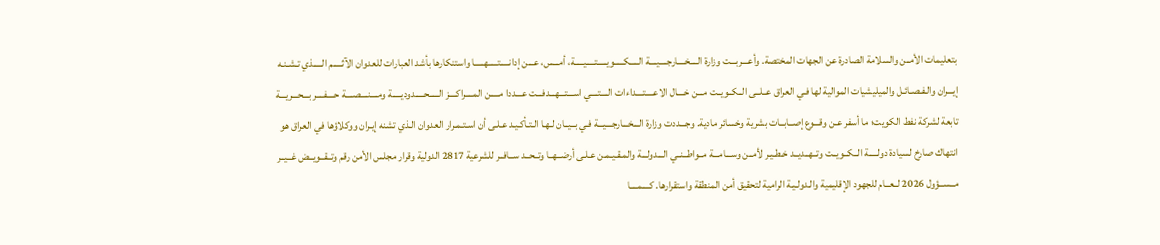بتعليمات الأمــن والسلامة الصادرة عن الجهات المختصة. وأعـــربـــت وزارة الــــخــــارجــــيــــة الـــــكـــــويـــــتـــــيـــــة، أمـــس، عـــن إدانـــــتـــــهـــــا واستنكارها بأشد العبارات للعدوان الآثـــــم الـــــذي تـشـنـه إيـــران والـفـصـائـل والميليشيات الموالية لها فـي العراق عــلــى الــكــويــت مـــن خــــال الاعــــتــــداءات الــــتــــي اســـتـــهـــدفـــت عـــددا مـــــن المــــراكــــز الـــــحـــــدوديـــــة ومــــنــــصــــة حــــفــــر بـــحـــريـــة تابعة لشركة نفط الكويت؛ ما أسفر عـن وقـــوع إصــابــات بشرية وخسائر مادية. وجـــددت وزارة الـــخـــارجـــيـــة فـي بــيــان لـهـا الـتـأكـيـد عـلـى أن اسـتـمـرار العدوان الـذي تشنه إيـران ووكلاؤها في العراق هو انتهاك صارخ لسيادة دولـــــة الــكــويــت وتــهــديــد خـطـيـر لأمــن وســـامـــة مــواطــنــي الـــدولـــة والمـقـيـمـن عـلـى أرضــهــا وتــحــد ســافــر للشرعية 2817 الدولية وقرار مجلس الأمن رقم وتــقــويــض غــيــر مــســؤول 2026 لــعــام للجهود الإقليمية والـدولـيـة الرامية لتحقيق أمن المنطقة واستقرارها. كــــمــــا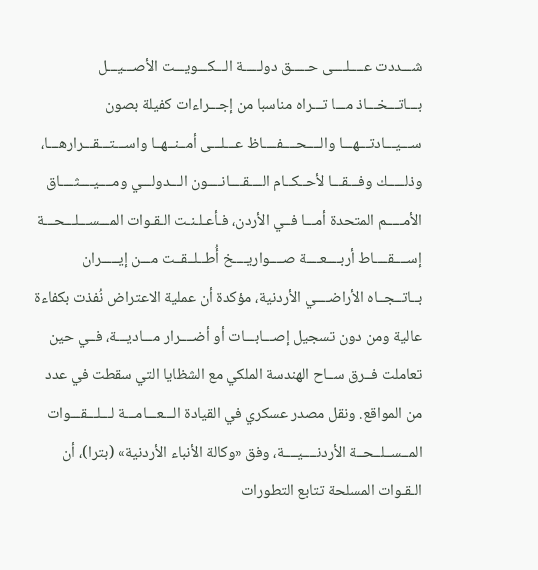شـــددت عــــلــــى حـــــق دولـــــة الـــكـــويـــت الأصـــيـــل بـــاتـــخـــاذ مـــا تـــراه مناسبا من إجـــراءات كفيلة بصون ســـيـــادتـــهـــا والــــحــــفــــاظ عـــلـــى أمــنــهــا واســـتـــقـــرارهـــا، وذلـــــك وفـــقـــا لأحــكــام الــــقــــانــــون الـــدولـــي ومــــيــــثــــاق الأمـــــم المتحدة أمـــا فــي الأردن، فـأعـلـنـت الـقـوات المـــســـلـــحـــة إســــقــــاط أربــــعــــة صــــواريــــخ أُطــلــقــت مـــن إيـــــران بــاتــجــاه الأراضــــي الأردنية، مؤكدة أن عملية الاعتراض نُفذت بكفاءة عالية ومن دون تسجيل إصـــابـــات أو أضــــرار مـــاديـــة، فــي حين تعاملت فــرق ســاح الهندسة الملكي مع الشظايا التي سقطت في عدد من المواقع. ونقل مصدر عسكري في القيادة الـــعـــامـــة لـــلـــقـــوات المــســلــحــة الأردنــــيــــة، وفق «وكالة الأنباء الأردنية» (بترا)، أن الـقـوات المسلحة تتابع التطورات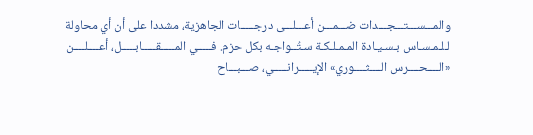والمـــســـتـــجـــدات ضـــمـــن أعـــلـــى درجـــــات الجاهزية، مشددا على أن أي محاولة لـلـمـسـاس بـسـيـادة المـمـلـكـة سـتُــواجـه بكل حزم. فـــــي المـــــقـــــابـــــل، أعــــلــــن «الــــحــــرس الــــثــــوري» الإيـــــرانـــــي، صـــبـــاح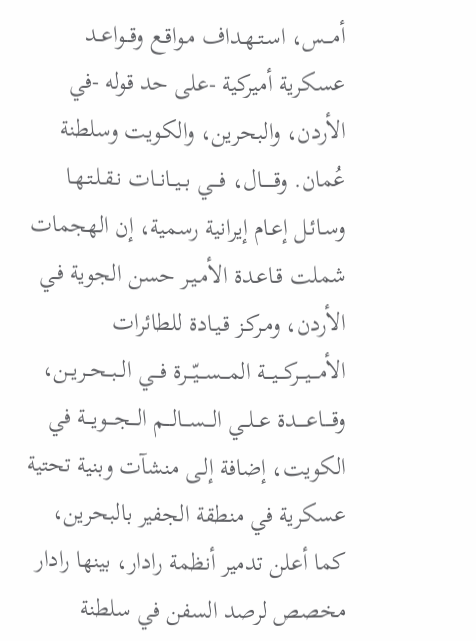أمـــس، اسـتـهـداف مـواقـع وقــواعــد عسكرية أميركية -على حد قوله -في الأردن، والبحرين، والكويت وسلطنة عُمان. وقـــــال، فـــي بــيــانــات نـقـلـتـهـا وسـائـل إعـام إيرانية رسمية، إن الهجمات شملت قـاعـدة الأمـيـر حسن الجوية فـي الأردن، ومـركـز قـيـادة للطائرات الأمـــيـــركـــيـــة المـــســـيّـــرة فـــي الــبــحــريــن، وقــــاعــــدة عــلــي الـــســـالـــم الـــجـــويـــة في الكويت، إضافة إلـى منشآت وبنية تحتية عسكرية في منطقة الجفير بالبحرين، كما أعلن تدمير أنظمة رادار، بينها رادار مخصص لرصد السفن في سلطنة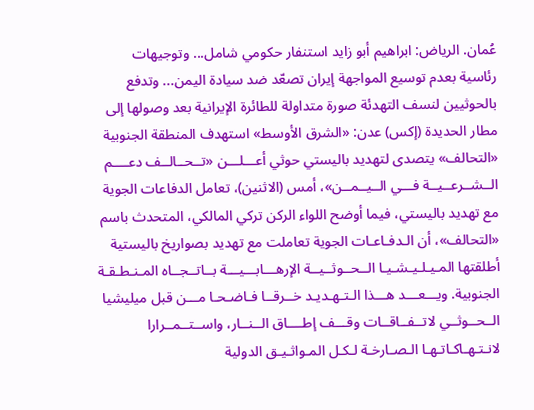عُمان. الرياض: ابراهيم أبو زايد استنفار حكومي شامل... وتوجيهات رئاسية بعدم توسيع المواجهة إيران تصعّد ضد سيادة اليمن... وتدفع بالحوثيين لنسف التهدئة صورة متداولة للطائرة الإيرانية بعد وصولها إلى مطار الحديدة (إكس) عدن: «الشرق الأوسط» استهدف المنطقة الجنوبية «التحالف» يتصدى لتهديد باليستي حوثي أعـــلـــن «تــحــالــف دعــــم الــشــرعــيــة فـــي الــيــمــن»، أمس (الاثنين)، تعامل الدفاعات الجوية مع تهديد باليستي، فيما أوضح اللواء الركن تركي المالكي، المتحدث باسم «التحالف»، أن الـدفـاعـات الجوية تعاملت مع تهديد بصواريخ باليستية أطلقتها المـيـلـيـشـيـا الــحــوثــيــة الإرهـــابـــيـــة بــاتــجــاه المـنـطـقـة الجنوبية. ويـــعـــد هـــذا الـتـهـديـد خــرقــا فـاضـحـا مـــن قبل ميليشيا الــحــوثــي لاتــفــاقــات وقـــف إطــــاق الــنــار، واســتــمــرارا لانـتـهـاكـاتـهـا الـصـارخـة لـكـل المـواثـيـق الدولية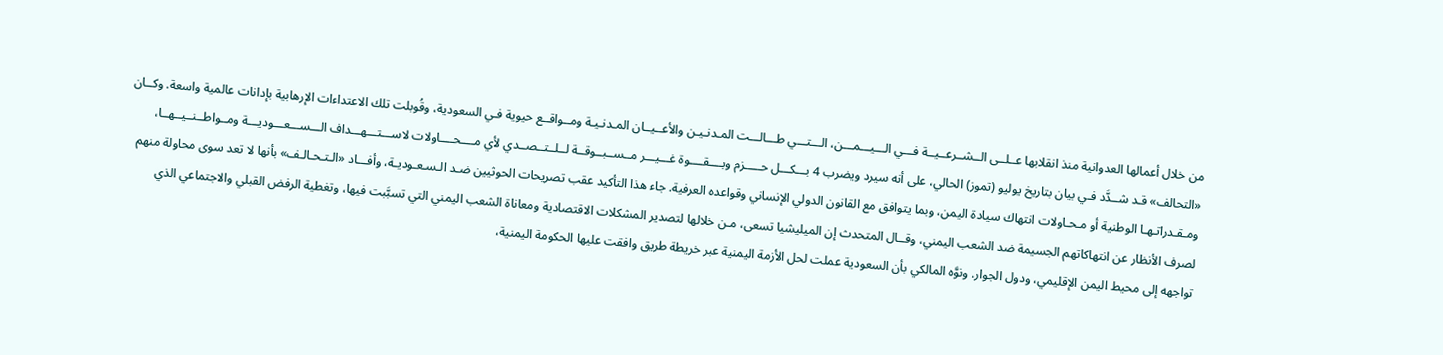من خلال أعمالها العدوانية منذ انقلابها عــلــى الــشــرعــيــة فـــي الـــيـــمـــن، الـــتـــي طـــالـــت المـدنـيـن والأعــيــان المـدنـيـة ومــواقــع حيوية فـي السعودية، وقُوبلت تلك الاعتداءات الإرهابية بإدانات عالمية واسعة. وكــان «التحالف» قـد شــدَّد فـي بيان بتاريخ يوليو (تموز) الحالي، على أنه سيرد ويضرب 4 بـــكـــل حـــــزم وبــــقــــوة غـــيـــر مــســبــوقــة لــلــتــصــدي لأي مــــحــــاولات لاســـتـــهـــداف الـــســـعـــوديـــة ومــواطــنــيــهــا، ومـقـدراتـهـا الوطنية أو مـحـاولات انتهاك سيادة اليمن، وبما يتوافق مع القانون الدولي الإنساني وقواعده العرفية. جاء هذا التأكيد عقب تصريحات الحوثيين ضـد الـسـعـوديـة، وأفـــاد «الـتـحـالـف» بأنها لا تعد سوى محاولة منهم لصرف الأنظار عن انتهاكاتهم الجسيمة ضد الشعب اليمني، وقــال المتحدث إن الميليشيا تسعى، مـن خلالها لتصدير المشكلات الاقتصادية ومعاناة الشعب اليمني التي تسبَّبت فيها، وتغطية الرفض القبلي والاجتماعي الذي تواجهه إلى محيط اليمن الإقليمي، ودول الجوار. ونوَّه المالكي بأن السعودية عملت لحل الأزمة اليمنية عبر خريطة طريق وافقت عليها الحكومة اليمنية،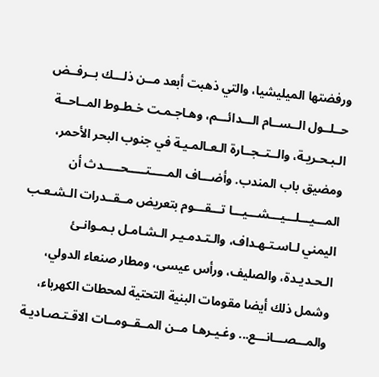ورفضتها الميليشيا، والتي ذهبت أبعد مــن ذلـــك بــرفــض حــلــول الــســام الـــدائـــم، وهـاجـمـت خـطـوط المــاحــة الـبـحـريـة، والــتــجــارة الـعـالمـيـة في جنوب البحر الأحمر، ومضيق باب المندب. وأضـــاف المـــــتـــــحـــــدث أن المـــيـــلـــيـــشـــيـــا تـــقـــوم بتعريض مــقــدرات الـشـعـب اليمني لـاسـتـهـداف، والـتـدمـيـر الـشـامـل بـمـوانـئ الـحـديـدة، والصليف، ورأس عيسى، ومطار صنعاء الدولي، وشمل ذلك أيضا مقومات البنية التحتية لمحطات الكهرباء، والمـــصـــانـــع... وغـيـرهـا مــن المــقــومــات الاقـتـصـاديـة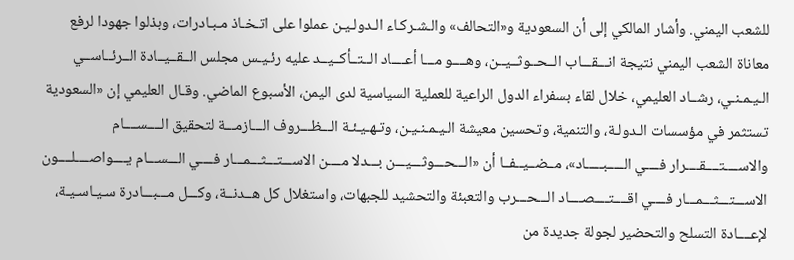للشعب اليمني. وأشار المالكي إلى أن السعودية و«التحالف» والـشـركـاء الـدولـيـن عملوا على اتـخـاذ مـبـادرات، وبذلوا جهودا لرفع معاناة الشعب اليمني نتيجة انـــقـــاب الــحــوثــيــن، وهــــو مـــا أعــــاد الــتــأكــيــد عليه رئـيـس مجلس الــقــيــادة الــرئــاســي الـيـمـنـي، رشــاد العليمي، خلال لقاء بسفراء الدول الراعية للعملية السياسية لدى اليمن، الأسبوع الماضي. وقـال العليمي إن «السعودية تستثمر في مؤسسات الـدولـة، والتنمية، وتحسين معيشة الـيـمـنـيـن، وتـهـيـئـة الـــظـــروف الـــازمـــة لتحقيق الــــســــام والاســــتــــقــــرار فــــي الـــــبـــــاد»، مــضــيــفــا أن «الـــحـــوثـــيـــن بـــدلا مــــن الاســـتـــثـــمـــار فــــي الـــســـام يــــواصــــلــــون الاســـتـــثـــمـــار فــــي اقــــتــــصــــاد الـــحـــرب والتعبئة والتحشيد للجبهات، واستغلال كل هــدنــة، وكـــل مـــبـــادرة سـيـاسـيـة، لإعــــادة التسلح والتحضير لجولة جديدة من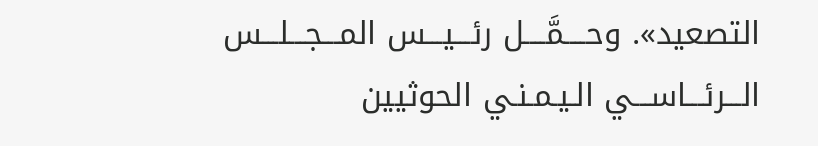التصعيد». وحــــمَّــــل رئـــيـــس المـــجـــلـــس الـــرئـــاســـي الـيـمـنـي الحوثيين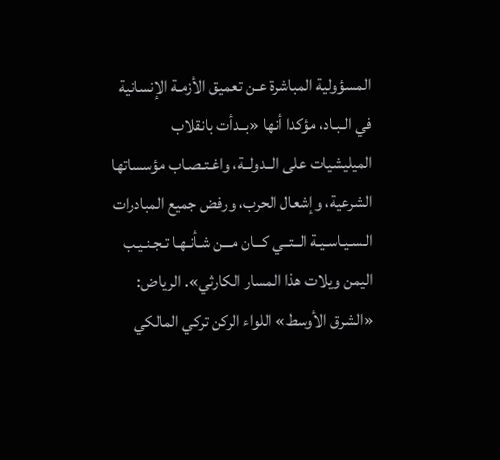المسؤولية المباشرة عـن تعميق الأزمـة الإنسانية في الـبـاد، مؤكدا أنها «بــدأت بانقلاب الميليشيات على الــدولــة، واغـتـصـاب مؤسساتها الشرعية، وإشعال الحرب، ورفض جميع المبادرات الـسـيـاسـيـة الــتــي كـــان مـــن شـأنـهـا تـجـنـيـب اليمن ويلات هذا المسار الكارثي». الرياض: «الشرق الأوسط» اللواء الركن تركي المالكي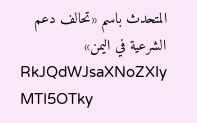المتحدث باسم «تحالف دعم الشرعية في اليمن»
RkJQdWJsaXNoZXIy MTI5OTky